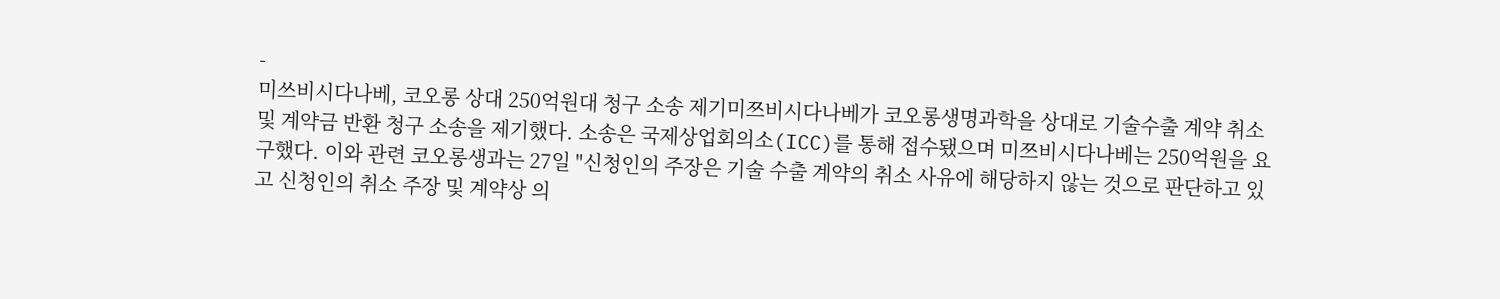-
미쓰비시다나베, 코오롱 상대 250억원대 청구 소송 제기미쯔비시다나베가 코오롱생명과학을 상대로 기술수출 계약 취소 및 계약금 반환 청구 소송을 제기했다. 소송은 국제상업회의소(ICC)를 통해 접수됐으며 미쯔비시다나베는 250억원을 요구했다. 이와 관련 코오롱생과는 27일 "신청인의 주장은 기술 수출 계약의 취소 사유에 해당하지 않는 것으로 판단하고 있고 신청인의 취소 주장 및 계약상 의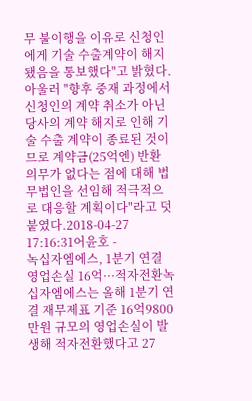무 불이행을 이유로 신청인에게 기술 수출계약이 해지됐음을 통보했다"고 밝혔다. 아울러 "향후 중재 과정에서 신청인의 계약 취소가 아닌 당사의 계약 해지로 인해 기술 수출 계약이 종료된 것이므로 계약금(25억엔) 반환 의무가 없다는 점에 대해 법무법인을 선임해 적극적으로 대응할 계획이다"라고 덧붙였다.2018-04-27 17:16:31어윤호 -
녹십자엠에스, 1분기 연결 영업손실 16억···적자전환녹십자엠에스는 올해 1분기 연결 재무제표 기준 16억9800만원 규모의 영업손실이 발생해 적자전환했다고 27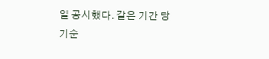일 공시했다. 같은 기간 당기순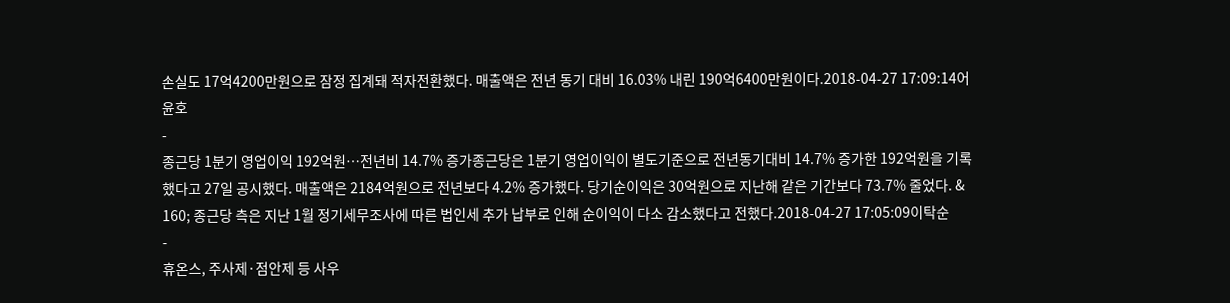손실도 17억4200만원으로 잠정 집계돼 적자전환했다. 매출액은 전년 동기 대비 16.03% 내린 190억6400만원이다.2018-04-27 17:09:14어윤호
-
종근당 1분기 영업이익 192억원…전년비 14.7% 증가종근당은 1분기 영업이익이 별도기준으로 전년동기대비 14.7% 증가한 192억원을 기록했다고 27일 공시했다. 매출액은 2184억원으로 전년보다 4.2% 증가했다. 당기순이익은 30억원으로 지난해 같은 기간보다 73.7% 줄었다. & 160; 종근당 측은 지난 1월 정기세무조사에 따른 법인세 추가 납부로 인해 순이익이 다소 감소했다고 전했다.2018-04-27 17:05:09이탁순
-
휴온스, 주사제·점안제 등 사우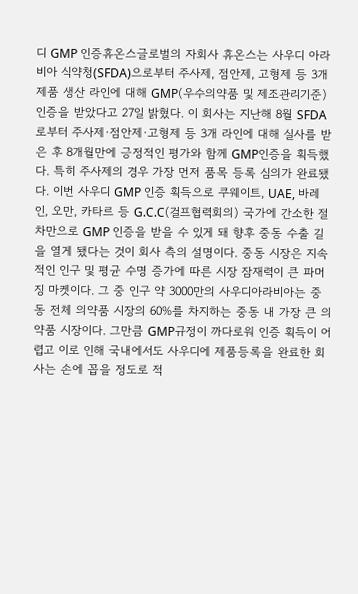디 GMP 인증휴온스글로벌의 자회사 휴온스는 사우디 아라비아 식약청(SFDA)으로부터 주사제, 점안제, 고형제 등 3개 제품 생산 라인에 대해 GMP(우수의약품 및 제조관리기준) 인증을 받았다고 27일 밝혔다. 이 회사는 지난해 8월 SFDA로부터 주사제·점안제·고형제 등 3개 라인에 대해 실사를 받은 후 8개월만에 긍정적인 평가와 함께 GMP인증을 획득했다. 특히 주사제의 경우 가장 먼저 품목 등록 심의가 완료됐다. 이번 사우디 GMP 인증 획득으로 쿠웨이트, UAE, 바레인, 오만, 카타르 등 G.C.C(걸프협력회의) 국가에 간소한 절차만으로 GMP 인증을 받을 수 있게 돼 향후 중동 수출 길을 열게 됐다는 것이 회사 측의 설명이다. 중동 시장은 지속적인 인구 및 평균 수명 증가에 따른 시장 잠재력이 큰 파머징 마켓이다. 그 중 인구 약 3000만의 사우디아라비아는 중동 전체 의약품 시장의 60%를 차지하는 중동 내 가장 큰 의약품 시장이다. 그만큼 GMP규정이 까다로워 인증 획득이 어렵고 이로 인해 국내에서도 사우디에 제품등록을 완료한 회사는 손에 꼽을 정도로 적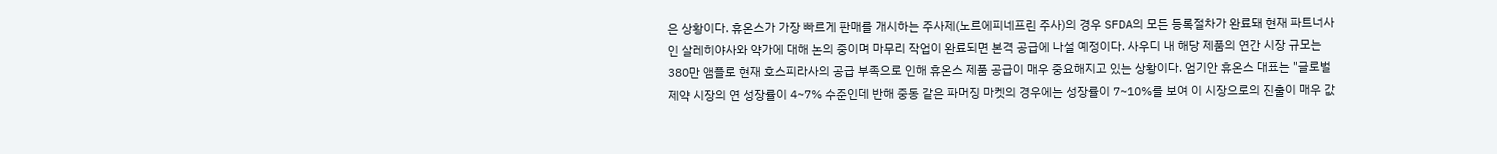은 상황이다. 휴온스가 가장 빠르게 판매를 개시하는 주사제(노르에피네프린 주사)의 경우 SFDA의 모든 등록절차가 완료돼 현재 파트너사인 살레히야사와 약가에 대해 논의 중이며 마무리 작업이 완료되면 본격 공급에 나설 예정이다. 사우디 내 해당 제품의 연간 시장 규모는 380만 앰플로 현재 호스피라사의 공급 부족으로 인해 휴온스 제품 공급이 매우 중요해지고 있는 상황이다. 엄기안 휴온스 대표는 "글로벌 제약 시장의 연 성장률이 4~7% 수준인데 반해 중동 같은 파머징 마켓의 경우에는 성장률이 7~10%를 보여 이 시장으로의 진출이 매우 값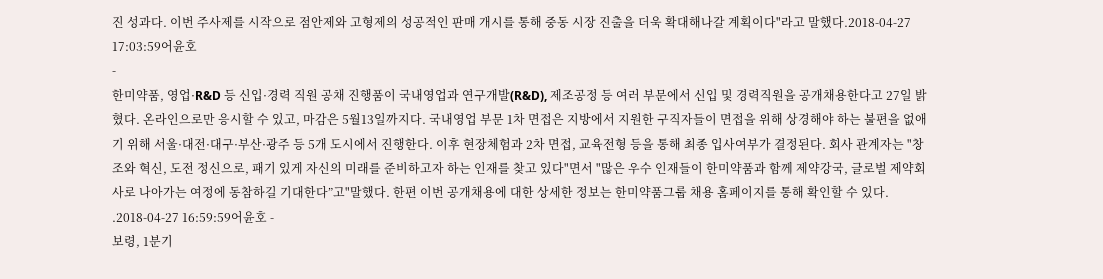진 성과다. 이번 주사제를 시작으로 점안제와 고형제의 성공적인 판매 개시를 통해 중동 시장 진출을 더욱 확대해나갈 계획이다"라고 말했다.2018-04-27 17:03:59어윤호
-
한미약품, 영업·R&D 등 신입·경력 직원 공채 진행품이 국내영업과 연구개발(R&D), 제조공정 등 여러 부문에서 신입 및 경력직원을 공개채용한다고 27일 밝혔다. 온라인으로만 응시할 수 있고, 마감은 5월13일까지다. 국내영업 부문 1차 면접은 지방에서 지원한 구직자들이 면접을 위해 상경해야 하는 불편을 없애기 위해 서울·대전·대구·부산·광주 등 5개 도시에서 진행한다. 이후 현장체험과 2차 면접, 교육전형 등을 통해 최종 입사여부가 결정된다. 회사 관계자는 "창조와 혁신, 도전 정신으로, 패기 있게 자신의 미래를 준비하고자 하는 인재를 찾고 있다"면서 "많은 우수 인재들이 한미약품과 함께 제약강국, 글로벌 제약회사로 나아가는 여정에 동참하길 기대한다”고"말했다. 한편 이번 공개채용에 대한 상세한 정보는 한미약품그룹 채용 홈페이지를 통해 확인할 수 있다. .2018-04-27 16:59:59어윤호 -
보령, 1분기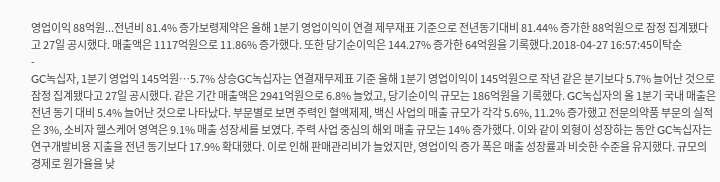영업이익 88억원...전년비 81.4% 증가보령제약은 올해 1분기 영업이익이 연결 제무재표 기준으로 전년동기대비 81.44% 증가한 88억원으로 잠정 집계됐다고 27일 공시했다. 매출액은 1117억원으로 11.86% 증가했다. 또한 당기순이익은 144.27% 증가한 64억원을 기록했다.2018-04-27 16:57:45이탁순
-
GC녹십자, 1분기 영업익 145억원…5.7% 상승GC녹십자는 연결재무제표 기준 올해 1분기 영업이익이 145억원으로 작년 같은 분기보다 5.7% 늘어난 것으로 잠정 집계됐다고 27일 공시했다. 같은 기간 매출액은 2941억원으로 6.8% 늘었고, 당기순이익 규모는 186억원을 기록했다. GC녹십자의 올 1분기 국내 매출은 전년 동기 대비 5.4% 늘어난 것으로 나타났다. 부문별로 보면 주력인 혈액제제, 백신 사업의 매출 규모가 각각 5.6%, 11.2% 증가했고 전문의약품 부문의 실적은 3%, 소비자 헬스케어 영역은 9.1% 매출 성장세를 보였다. 주력 사업 중심의 해외 매출 규모는 14% 증가했다. 이와 같이 외형이 성장하는 동안 GC녹십자는 연구개발비용 지출을 전년 동기보다 17.9% 확대했다. 이로 인해 판매관리비가 늘었지만, 영업이익 증가 폭은 매출 성장률과 비슷한 수준을 유지했다. 규모의 경제로 원가율을 낮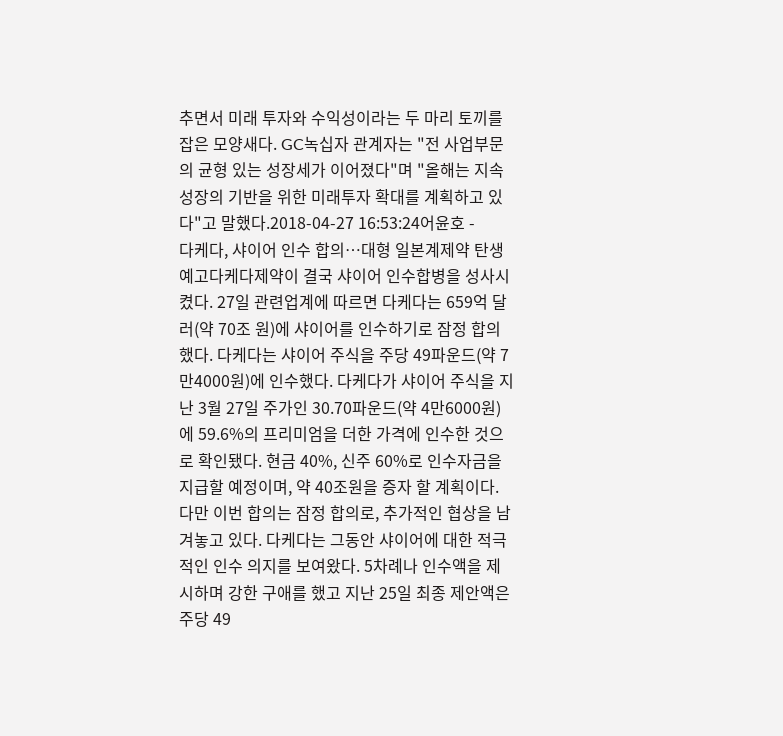추면서 미래 투자와 수익성이라는 두 마리 토끼를 잡은 모양새다. GC녹십자 관계자는 "전 사업부문의 균형 있는 성장세가 이어졌다"며 "올해는 지속성장의 기반을 위한 미래투자 확대를 계획하고 있다"고 말했다.2018-04-27 16:53:24어윤호 -
다케다, 샤이어 인수 합의…대형 일본계제약 탄생 예고다케다제약이 결국 샤이어 인수합병을 성사시켰다. 27일 관련업계에 따르면 다케다는 659억 달러(약 70조 원)에 샤이어를 인수하기로 잠정 합의했다. 다케다는 샤이어 주식을 주당 49파운드(약 7만4000원)에 인수했다. 다케다가 샤이어 주식을 지난 3월 27일 주가인 30.70파운드(약 4만6000원)에 59.6%의 프리미엄을 더한 가격에 인수한 것으로 확인됐다. 현금 40%, 신주 60%로 인수자금을 지급할 예정이며, 약 40조원을 증자 할 계획이다. 다만 이번 합의는 잠정 합의로, 추가적인 협상을 남겨놓고 있다. 다케다는 그동안 샤이어에 대한 적극적인 인수 의지를 보여왔다. 5차례나 인수액을 제시하며 강한 구애를 했고 지난 25일 최종 제안액은 주당 49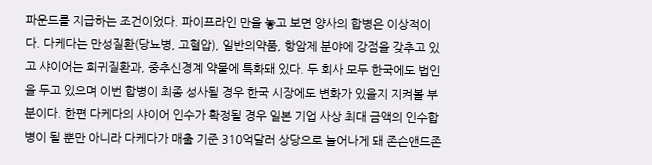파운드를 지급하는 조건이었다. 파이프라인 만을 놓고 보면 양사의 합병은 이상적이다. 다케다는 만성질환(당뇨병, 고혈압), 일반의약품, 항암제 분야에 강점을 갖추고 있고 샤이어는 희귀질환과, 중추신경계 약물에 특화돼 있다. 두 회사 모두 한국에도 법인을 두고 있으며 이번 합병이 최종 성사될 경우 한국 시장에도 변화가 있을지 지켜볼 부분이다. 한편 다케다의 샤이어 인수가 확정될 경우 일본 기업 사상 최대 금액의 인수합병이 될 뿐만 아니라 다케다가 매출 기준 310억달러 상당으로 늘어나게 돼 존슨앤드존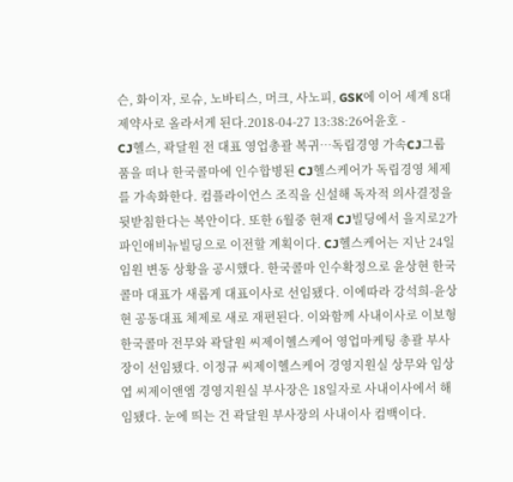슨, 화이자, 로슈, 노바티스, 머크, 사노피, GSK에 이어 세계 8대 제약사로 올라서게 된다.2018-04-27 13:38:26어윤호 -
CJ헬스, 곽달원 전 대표 영업총괄 복귀…독립경영 가속CJ그룹 품을 떠나 한국콜마에 인수합병된 CJ헬스케어가 독립경영 체제를 가속화한다. 컴플라이언스 조직을 신설해 독자적 의사결정을 뒷받침한다는 복안이다. 또한 6월중 현재 CJ빌딩에서 을지로2가 파인애비뉴빌딩으로 이전할 계획이다. CJ헬스케어는 지난 24일 임원 변동 상황을 공시했다. 한국콜마 인수확정으로 윤상현 한국콜마 대표가 새롭게 대표이사로 선임됐다. 이에따라 강석희-윤상현 공동대표 체제로 새로 재편된다. 이와함께 사내이사로 이보형 한국콜마 전무와 곽달원 씨제이헬스케어 영업마케팅 총괄 부사장이 선임됐다. 이정규 씨제이헬스케어 경영지원실 상무와 임상엽 씨제이앤엠 경영지원실 부사장은 18일자로 사내이사에서 해임됐다. 눈에 띄는 건 곽달원 부사장의 사내이사 컴백이다.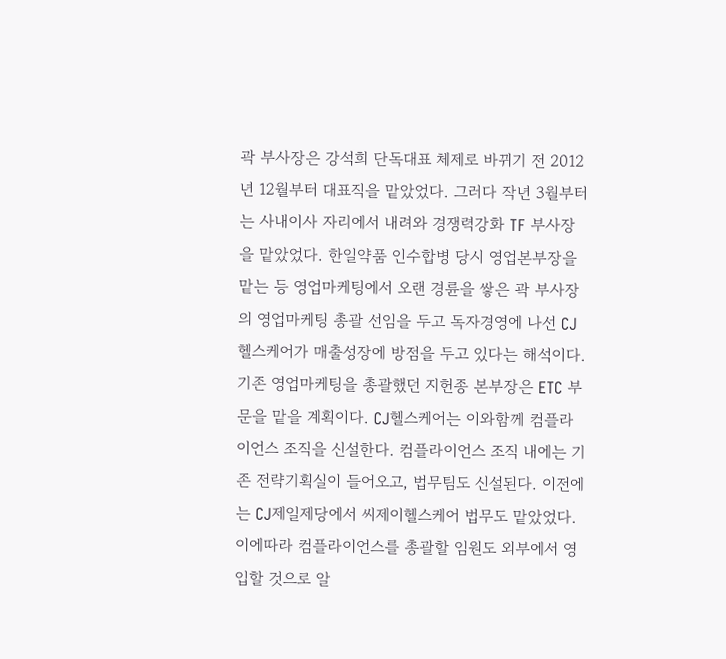곽 부사장은 강석희 단독대표 체제로 바뀌기 전 2012년 12월부터 대표직을 맡았었다. 그러다 작년 3월부터는 사내이사 자리에서 내려와 경쟁력강화 TF 부사장을 맡았었다. 한일약품 인수합병 당시 영업본부장을 맡는 등 영업마케팅에서 오랜 경륜을 쌓은 곽 부사장의 영업마케팅 총괄 선임을 두고 독자경영에 나선 CJ헬스케어가 매출성장에 방점을 두고 있다는 해석이다. 기존 영업마케팅을 총괄했던 지헌종 본부장은 ETC 부문을 맡을 계획이다. CJ헬스케어는 이와함께 컴플라이언스 조직을 신설한다. 컴플라이언스 조직 내에는 기존 전략기획실이 들어오고, 법무팀도 신설된다. 이전에는 CJ제일제당에서 씨제이헬스케어 법무도 맡았었다. 이에따라 컴플라이언스를 총괄할 임원도 외부에서 영입할 것으로 알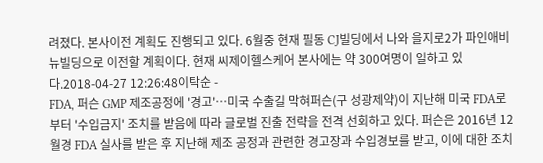려졌다. 본사이전 계획도 진행되고 있다. 6월중 현재 필동 CJ빌딩에서 나와 을지로2가 파인애비뉴빌딩으로 이전할 계획이다. 현재 씨제이헬스케어 본사에는 약 300여명이 일하고 있다.2018-04-27 12:26:48이탁순 -
FDA, 퍼슨 GMP 제조공정에 '경고'…미국 수출길 막혀퍼슨(구 성광제약)이 지난해 미국 FDA로부터 '수입금지' 조치를 받음에 따라 글로벌 진출 전략을 전격 선회하고 있다. 퍼슨은 2016년 12월경 FDA 실사를 받은 후 지난해 제조 공정과 관련한 경고장과 수입경보를 받고, 이에 대한 조치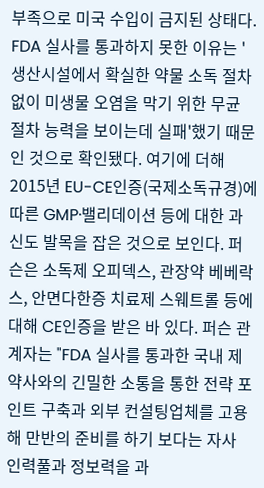부족으로 미국 수입이 금지된 상태다. FDA 실사를 통과하지 못한 이유는 '생산시설에서 확실한 약물 소독 절차 없이 미생물 오염을 막기 위한 무균 절차 능력을 보이는데 실패'했기 때문인 것으로 확인됐다. 여기에 더해 2015년 EU-CE인증(국제소독규경)에 따른 GMP·밸리데이션 등에 대한 과신도 발목을 잡은 것으로 보인다. 퍼슨은 소독제 오피덱스, 관장약 베베락스, 안면다한증 치료제 스웨트롤 등에 대해 CE인증을 받은 바 있다. 퍼슨 관계자는 "FDA 실사를 통과한 국내 제약사와의 긴밀한 소통을 통한 전략 포인트 구축과 외부 컨설팅업체를 고용해 만반의 준비를 하기 보다는 자사 인력풀과 정보력을 과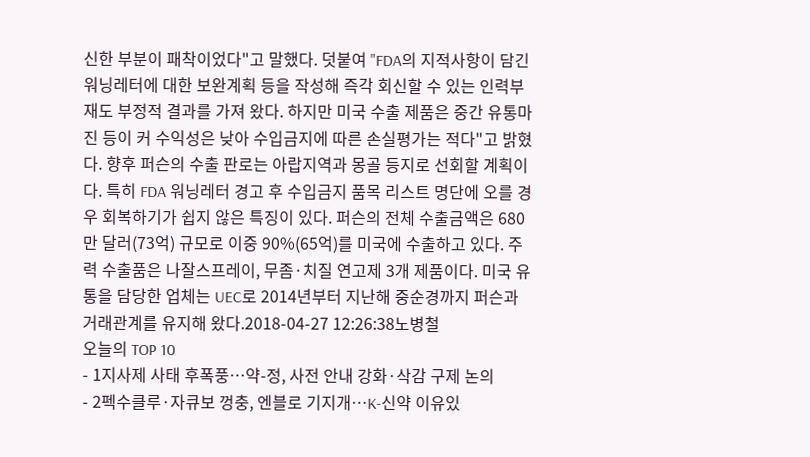신한 부분이 패착이었다"고 말했다. 덧붙여 "FDA의 지적사항이 담긴 워닝레터에 대한 보완계획 등을 작성해 즉각 회신할 수 있는 인력부재도 부정적 결과를 가져 왔다. 하지만 미국 수출 제품은 중간 유통마진 등이 커 수익성은 낮아 수입금지에 따른 손실평가는 적다"고 밝혔다. 향후 퍼슨의 수출 판로는 아랍지역과 몽골 등지로 선회할 계획이다. 특히 FDA 워닝레터 경고 후 수입금지 품목 리스트 명단에 오를 경우 회복하기가 쉽지 않은 특징이 있다. 퍼슨의 전체 수출금액은 680만 달러(73억) 규모로 이중 90%(65억)를 미국에 수출하고 있다. 주력 수출품은 나잘스프레이, 무좀·치질 연고제 3개 제품이다. 미국 유통을 담당한 업체는 UEC로 2014년부터 지난해 중순경까지 퍼슨과 거래관계를 유지해 왔다.2018-04-27 12:26:38노병철
오늘의 TOP 10
- 1지사제 사태 후폭풍…약-정, 사전 안내 강화·삭감 구제 논의
- 2펙수클루·자큐보 껑충, 엔블로 기지개…K-신약 이유있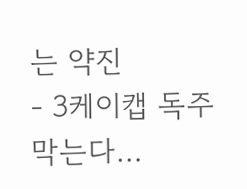는 약진
- 3케이캡 독주 막는다…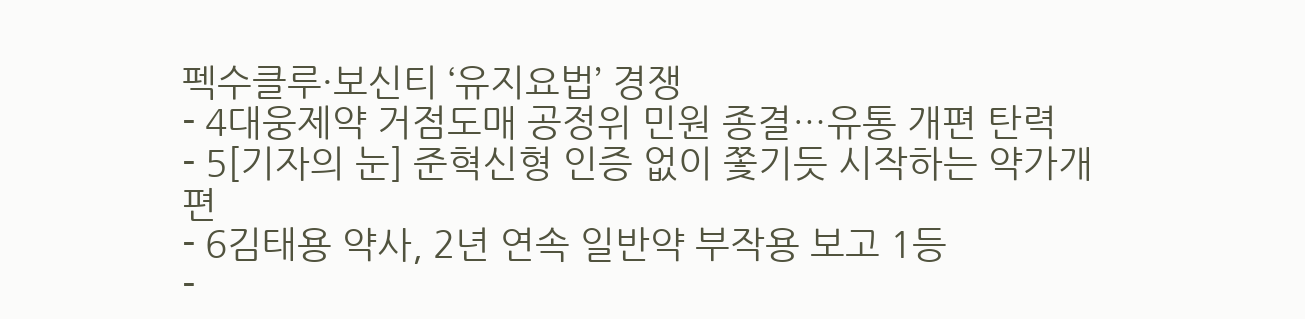펙수클루·보신티 ‘유지요법’ 경쟁
- 4대웅제약 거점도매 공정위 민원 종결…유통 개편 탄력
- 5[기자의 눈] 준혁신형 인증 없이 쫓기듯 시작하는 약가개편
- 6김태용 약사, 2년 연속 일반약 부작용 보고 1등
-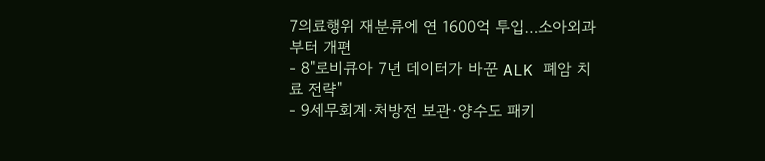7의료행위 재분류에 연 1600억 투입…소아외과부터 개편
- 8"로비큐아 7년 데이터가 바꾼 ALK 폐암 치료 전략"
- 9세무회계·처방전 보관·양수도 패키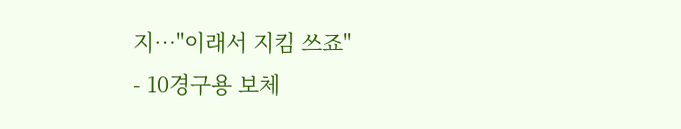지…"이래서 지킴 쓰죠"
- 10경구용 보체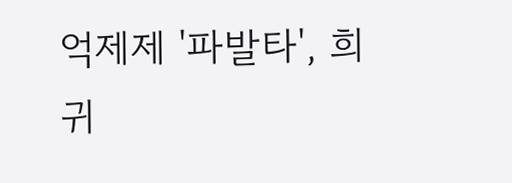억제제 '파발타', 희귀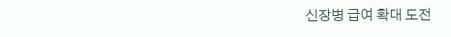신장병 급여 확대 도전